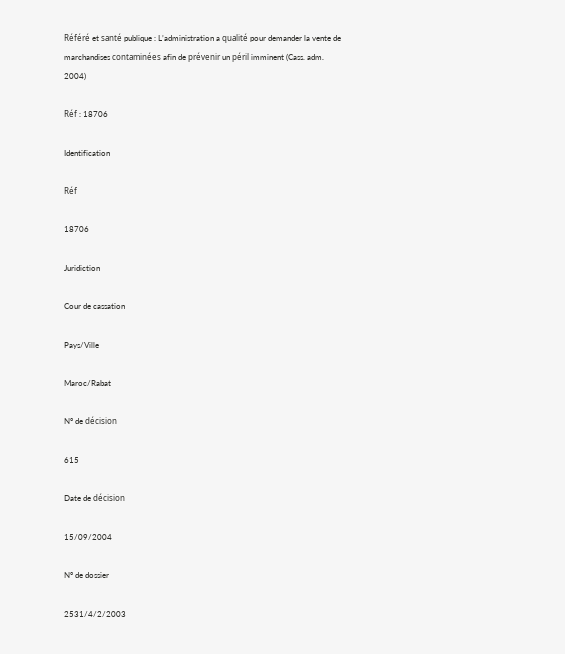Référé et santé publique : L’administration a qualité pour demander la vente de marchandises contaminées afin de prévenir un péril imminent (Cass. adm. 2004)

Réf : 18706

Identification

Réf

18706

Juridiction

Cour de cassation

Pays/Ville

Maroc/Rabat

N° de décision

615

Date de décision

15/09/2004

N° de dossier

2531/4/2/2003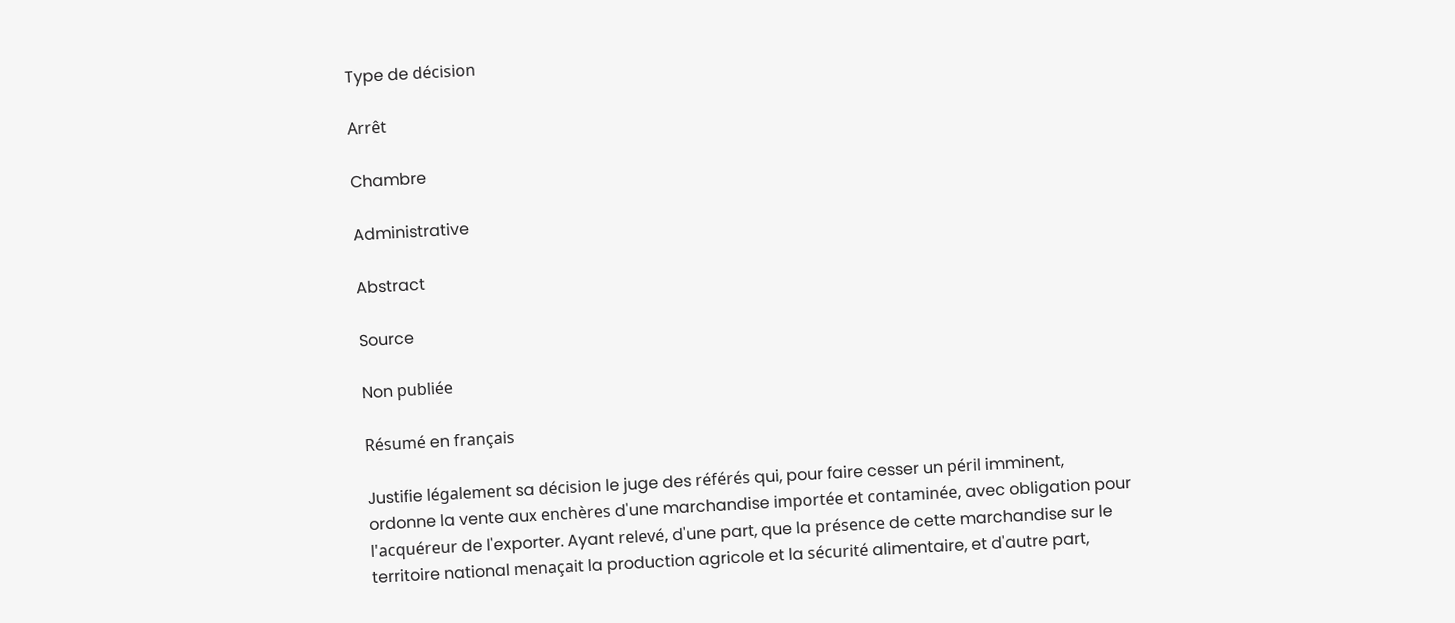Type de décision

Arrêt

Chambre

Administrative

Abstract

Source

Non publiée

Résumé en français

Justifie légalement sa décision le juge des référés qui, pour faire cesser un péril imminent, ordonne la vente aux enchères d'une marchandise importée et contaminée, avec obligation pour l'acquéreur de l'exporter. Ayant relevé, d'une part, que la présence de cette marchandise sur le territoire national menaçait la production agricole et la sécurité alimentaire, et d'autre part,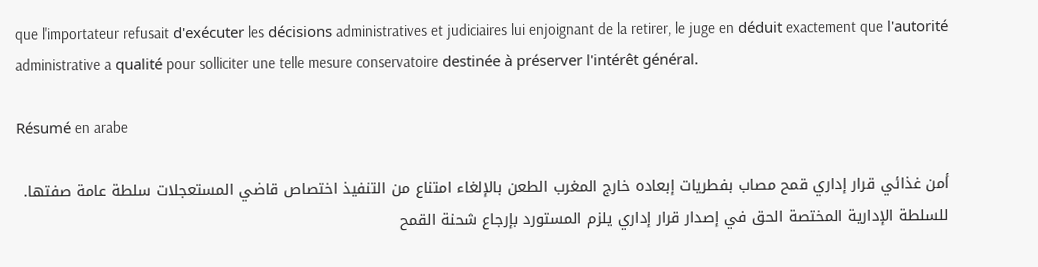que l'importateur refusait d'exécuter les décisions administratives et judiciaires lui enjoignant de la retirer, le juge en déduit exactement que l'autorité administrative a qualité pour solliciter une telle mesure conservatoire destinée à préserver l'intérêt général.

Résumé en arabe

أمن غذائي قرار إداري قمح مصاب بفطريات إبعاده خارج المغرب الطعن بالإلغاء امتناع من التنفيذ اختصاص قاضي المستعجلات سلطة عامة صفتها.
للسلطة الإدارية المختصة الحق في إصدار قرار إداري يلزم المستورد بإرجاع شحنة القمح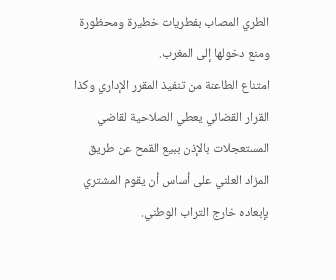الطري المصاب بفطريات خطيرة ومحظورة ومنع دخولها إلى المغرب.
امتناع الطاعنة من تنفيذ المقرر الإداري وكذا القرار القضائي يعطي الصلاحية لقاضي المستعجلات بالإذن ببيع القمح عن طريق المزاد العلني على أساس أن يقوم المشتري بإبعاده خارج التراب الوطني.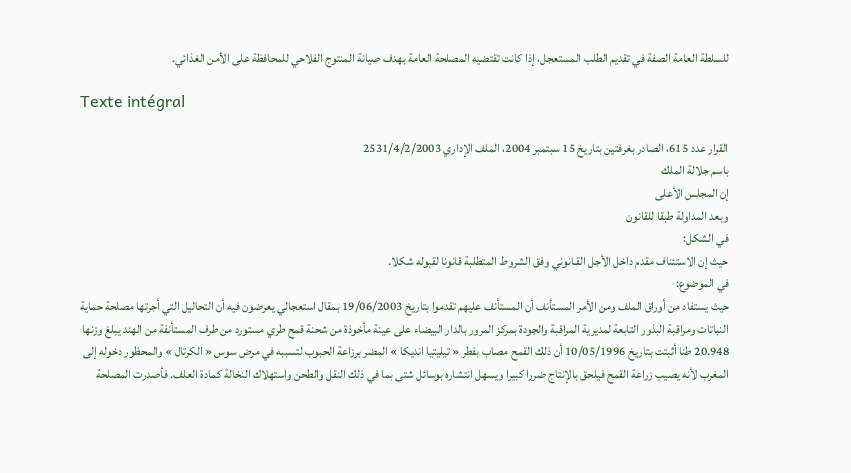للسلطة العامة الصفة في تقديم الطلب المستعجل، إذا كانت تقتضيه المصلحة العامة بهدف صيانة المنتوج الفلاحي للمحافظة على الأمن الغذائي.

Texte intégral

القرار عدد 615، الصادر بغرفتين بتاريخ 15 سبتمبر 2004، الملف الإداري 2531/4/2/2003
باسم جلالة الملك
إن المجلس الأعلى
وبعد المداولة طبقا للقانون
في الشكل:
حيث إن الاستئناف مقدم داخل الأجل القـانوني وفق الشروط المتطلبة قانونا لقبوله شكلا.
في الموضوع:
حيث يستفاد من أوراق الملف ومن الأمر المستأنف أن المستأنف عليهم تقدموا بتاريخ 19/06/2003 بمقال استعجالي يعرضون فيه أن التحاليل التي أجرتها مصلحة حماية النباتات ومراقبة البذور التابعة لمديرية المراقبة والجودة بمركز المرور بالدار البيضاء على عينة مأخوذة من شحنة قمح طري مستورد من طرف المستأنفة من الهند يبلغ وزنها 20.948 طنا أثبتت بتاريخ 10/05/1996 أن ذلك القمح مصاب بفطر « تيليتيا انديكا » المضر برزاعة الحبوب لتسببه في مرض سوس « الكرتال » والمحظور دخوله إلى المغرب لأنه يصيب زراعة القمح فيلحق بالإنتاج ضررا كبيرا ويسهل انتشاره بوسائل شتى بما في ذلك النقل والطحن واستهلاك النخالة كمادة العلف. فأصدرت المصلحة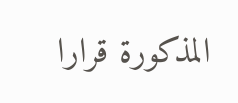المذكورة قرارا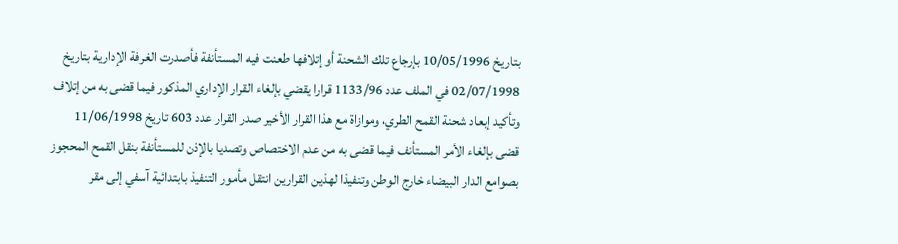بتاريخ 10/05/1996 بإرجاع تلك الشحنة أو إتلافها طعنت فيه المستأنفة فأصدرت الغرفة الإدارية بتاريخ 02/07/1998 في الملف عدد 1133/96 قرارا يقضي بإلغاء القرار الإداري المذكور فيما قضى به من إتلاف وتأكيد إبعاد شحنة القمح الطري، وموازاة مع هذا القرار الأخير صدر القرار عدد 603 تاريخ 11/06/1998 قضى بإلغاء الأمر المستأنف فيما قضى به من عدم الاختصاص وتصديا بالإذن للمستأنفة بنقل القمح المحجوز بصوامع الدار البيضاء خارج الوطن وتنفيذا لهذين القرارين انتقل مأمور التنفيذ بابتدائية آسفي إلى مقر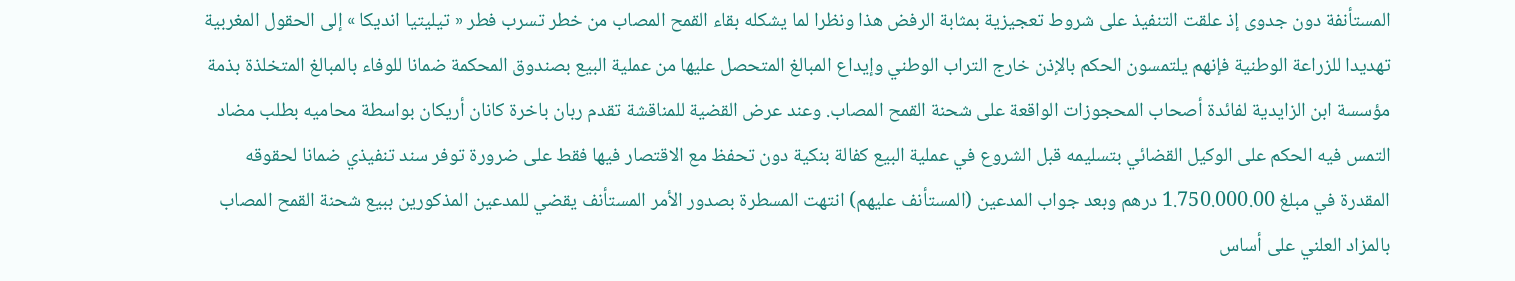المستأنفة دون جدوى إذ علقت التنفيذ على شروط تعجيزية بمثابة الرفض هذا ونظرا لما يشكله بقاء القمح المصاب من خطر تسرب فطر « تيليتيا انديكا » إلى الحقول المغربية تهديدا للزراعة الوطنية فإنهم يلتمسون الحكم بالإذن خارج التراب الوطني وإيداع المبالغ المتحصل عليها من عملية البيع بصندوق المحكمة ضمانا للوفاء بالمبالغ المتخلذة بذمة مؤسسة ابن الزايدية لفائدة أصحاب المحجوزات الواقعة على شحنة القمح المصاب. وعند عرض القضية للمناقشة تقدم ربان باخرة كانان أريكان بواسطة محاميه بطلب مضاد التمس فيه الحكم على الوكيل القضائي بتسليمه قبل الشروع في عملية البيع كفالة بنكية دون تحفظ مع الاقتصار فيها فقط على ضرورة توفر سند تنفيذي ضمانا لحقوقه المقدرة في مبلغ 1.750.000.00 درهم وبعد جواب المدعين (المستأنف عليهم) انتهت المسطرة بصدور الأمر المستأنف يقضي للمدعين المذكورين ببيع شحنة القمح المصاب بالمزاد العلني على أساس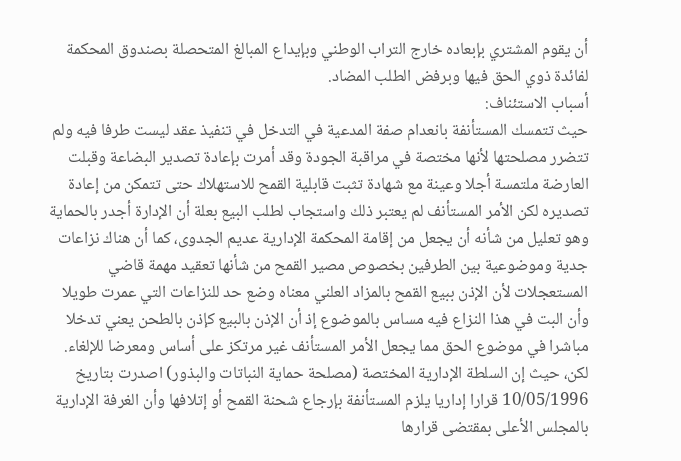أن يقوم المشتري بإبعاده خارج التراب الوطني وبإيداع المبالغ المتحصلة بصندوق المحكمة لفائدة ذوي الحق فيها وبرفض الطلب المضاد.
أسباب الاستئناف:
حيث تتمسك المستأنفة بانعدام صفة المدعية في التدخل في تنفيذ عقد ليست طرفا فيه ولم تتضرر مصلحتها لأنها مختصة في مراقبة الجودة وقد أمرت بإعادة تصدير البضاعة وقبلت العارضة ملتمسة أجلا وعينة مع شهادة تثبت قابلية القمح للاستهلاك حتى تتمكن من إعادة تصديره لكن الأمر المستأنف لم يعتبر ذلك واستجاب لطلب البيع بعلة أن الإدارة أجدر بالحماية وهو تعليل من شأنه أن يجعل من إقامة المحكمة الإدارية عديم الجدوى، كما أن هناك نزاعات جدية وموضوعية بين الطرفين بخصوص مصير القمح من شأنها تعقيد مهمة قاضي المستعجلات لأن الإذن ببيع القمح بالمزاد العلني معناه وضع حد للنزاعات التي عمرت طويلا وأن البت في هذا النزاع فيه مساس بالموضوع إذ أن الإذن بالبيع كإذن بالطحن يعني تدخلا مباشرا في موضوع الحق مما يجعل الأمر المستأنف غير مرتكز على أساس ومعرضا للإلغاء.
لكن، حيث إن السلطة الإدارية المختصة (مصلحة حماية النباتات والبذور) اصدرت بتاريخ 10/05/1996 قرارا إداريا يلزم المستأنفة بإرجاع شحنة القمح أو إتلافها وأن الغرفة الإدارية بالمجلس الأعلى بمقتضى قرارها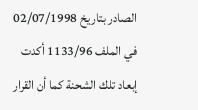الصادر بتاريخ 02/07/1998 في الملف 1133/96 أكدت إبعاد تلك الشحنة كما أن القرار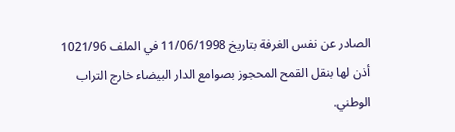الصادر عن نفس الغرفة بتاريخ 11/06/1998 في الملف 1021/96 أذن لها بنقل القمح المحجوز بصوامع الدار البيضاء خارج التراب الوطني.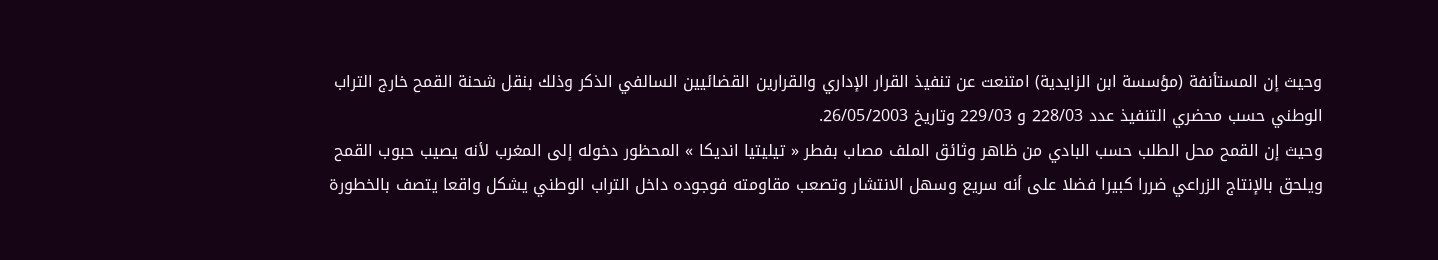وحيث إن المستأنفة (مؤسسة ابن الزايدية) امتنعت عن تنفيذ القرار الإداري والقرارين القضائيين السالفي الذكر وذلك بنقل شحنة القمح خارج التراب الوطني حسب محضري التنفيذ عدد 228/03 و 229/03 وتاريخ 26/05/2003.
وحيث إن القمح محل الطلب حسب البادي من ظاهر وثائق الملف مصاب بفطر « تيليتيا انديكا » المحظور دخوله إلى المغرب لأنه يصيب حبوب القمح ويلحق بالإنتاج الزراعي ضررا كبيرا فضلا على أنه سريع وسهل الانتشار وتصعب مقاومته فوجوده داخل التراب الوطني يشكل واقعا يتصف بالخطورة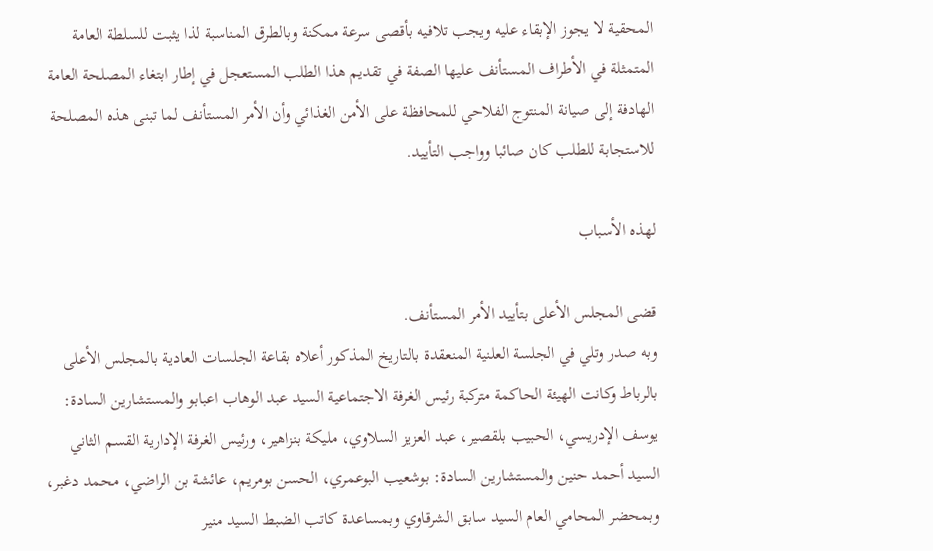المحقية لا يجوز الإبقاء عليه ويجب تلافيه بأقصى سرعة ممكنة وبالطرق المناسبة لذا يثبت للسلطة العامة المتمثلة في الأطراف المستأنف عليها الصفة في تقديم هذا الطلب المستعجل في إطار ابتغاء المصلحة العامة الهادفة إلى صيانة المنتوج الفلاحي للمحافظة على الأمن الغذائي وأن الأمر المستأنف لما تبنى هذه المصلحة للاستجابة للطلب كان صائبا وواجب التأييد.

لهذه الأسباب

قضى المجلس الأعلى بتأييد الأمر المستأنف.
وبه صدر وتلي في الجلسة العلنية المنعقدة بالتاريخ المذكور أعلاه بقاعة الجلسات العادية بالمجلس الأعلى بالرباط وكانت الهيئة الحاكمة متركبة رئيس الغرفة الاجتماعية السيد عبد الوهاب اعبابو والمستشارين السادة: يوسف الإدريسي، الحبيب بلقصير، عبد العزيز السلاوي، مليكة بنزاهير، ورئيس الغرفة الإدارية القسم الثاني السيد أحمد حنين والمستشارين السادة: بوشعيب البوعمري، الحسن بومريم، عائشة بن الراضي، محمد دغبر، وبمحضر المحامي العام السيد سابق الشرقاوي وبمساعدة كاتب الضبط السيد منير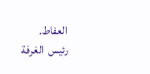العفاط.
رئيس  الغرفة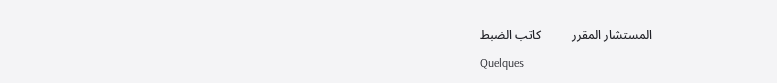المستشار المقرر          كاتب الضبط

Quelques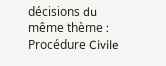décisions du même thème : Procédure Civile